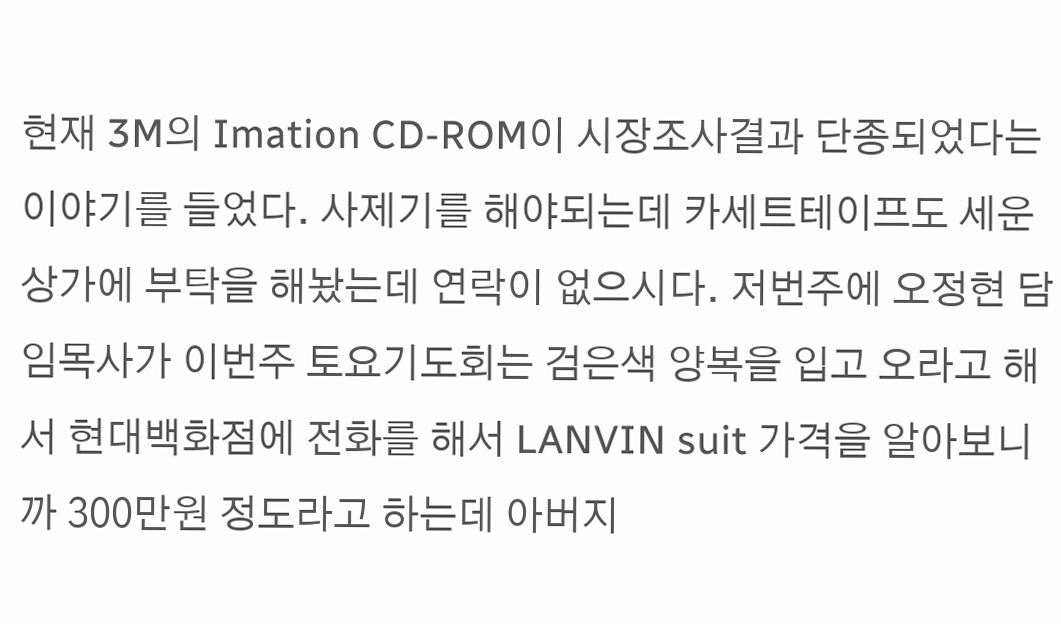현재 3M의 Imation CD-ROM이 시장조사결과 단종되었다는 이야기를 들었다. 사제기를 해야되는데 카세트테이프도 세운상가에 부탁을 해놨는데 연락이 없으시다. 저번주에 오정현 담임목사가 이번주 토요기도회는 검은색 양복을 입고 오라고 해서 현대백화점에 전화를 해서 LANVIN suit 가격을 알아보니까 300만원 정도라고 하는데 아버지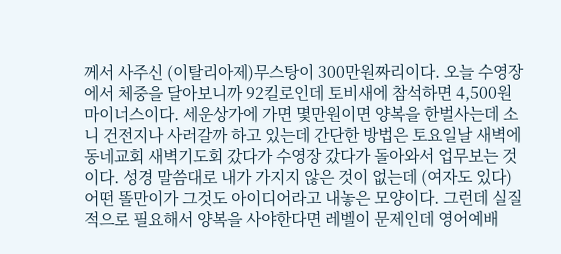께서 사주신 (이탈리아제)무스탕이 300만원짜리이다. 오늘 수영장에서 체중을 달아보니까 92킬로인데 토비새에 참석하면 4,500원 마이너스이다. 세운상가에 가면 몇만원이면 양복을 한벌사는데 소니 건전지나 사러갈까 하고 있는데 간단한 방법은 토요일날 새벽에 동네교회 새벽기도회 갔다가 수영장 갔다가 돌아와서 업무보는 것이다. 성경 말씀대로 내가 가지지 않은 것이 없는데 (여자도 있다) 어떤 똘만이가 그것도 아이디어라고 내놓은 모양이다. 그런데 실질적으로 필요해서 양복을 사야한다면 레벨이 문제인데 영어예배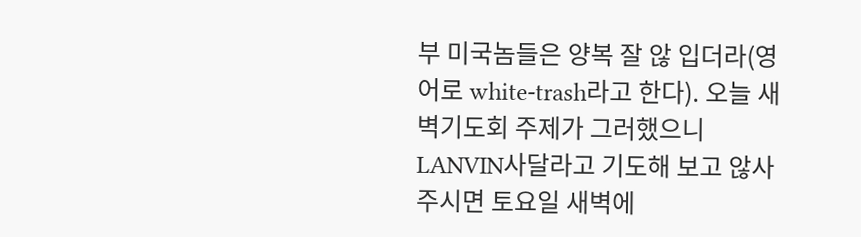부 미국놈들은 양복 잘 않 입더라(영어로 white-trash라고 한다). 오늘 새벽기도회 주제가 그러했으니 LANVIN사달라고 기도해 보고 않사주시면 토요일 새벽에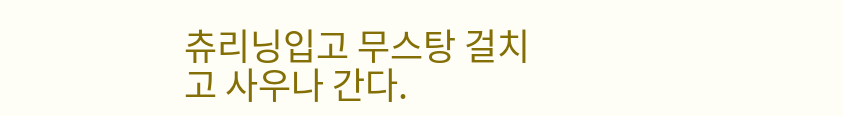츄리닝입고 무스탕 걸치고 사우나 간다.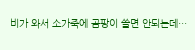비가 와서 소가죽에 곰팡이 쓸면 안되는데…